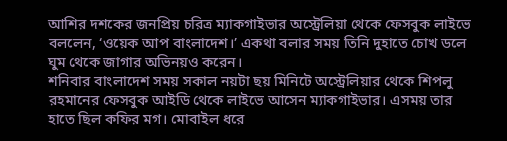আশির দশকের জনপ্রিয় চরিত্র ম্যাকগাইভার অস্ট্রেলিয়া থেকে ফেসবুক লাইভে বললেন, ‘ওয়েক আপ বাংলাদেশ।’ একথা বলার সময় তিনি দুহাতে চোখ ডলে ঘুম থেকে জাগার অভিনয়ও করেন।
শনিবার বাংলাদেশ সময় সকাল নয়টা ছয় মিনিটে অস্ট্রেলিয়ার থেকে শিপলু রহমানের ফেসবুক আইডি থেকে লাইভে আসেন ম্যাকগাইভার। এসময় তার হাতে ছিল কফির মগ। মোবাইল ধরে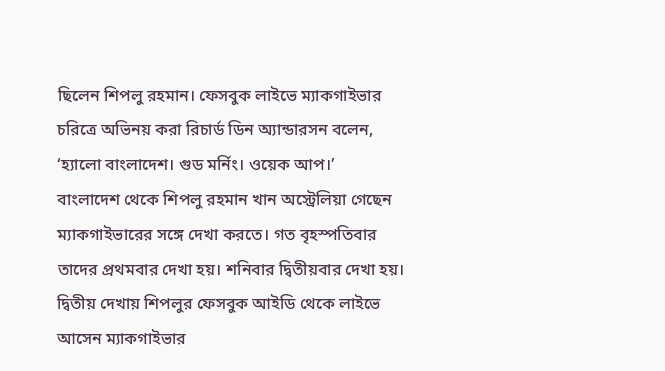ছিলেন শিপলু রহমান। ফেসবুক লাইভে ম্যাকগাইভার চরিত্রে অভিনয় করা রিচার্ড ডিন অ্যান্ডারসন বলেন, ‘হ্যালো বাংলাদেশ। গুড মর্নিং। ওয়েক আপ।’
বাংলাদেশ থেকে শিপলু রহমান খান অস্ট্রেলিয়া গেছেন ম্যাকগাইভারের সঙ্গে দেখা করতে। গত বৃহস্পতিবার তাদের প্রথমবার দেখা হয়। শনিবার দ্বিতীয়বার দেখা হয়। দ্বিতীয় দেখায় শিপলুর ফেসবুক আইডি থেকে লাইভে আসেন ম্যাকগাইভার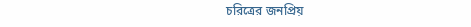চরিত্রের জনপ্রিয়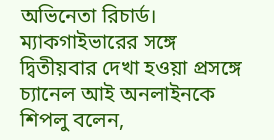অভিনেতা রিচার্ড।
ম্যাকগাইভারের সঙ্গে দ্বিতীয়বার দেখা হওয়া প্রসঙ্গে চ্যানেল আই অনলাইনকে শিপলু বলেন,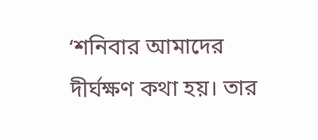‘শনিবার আমাদের দীর্ঘক্ষণ কথা হয়। তার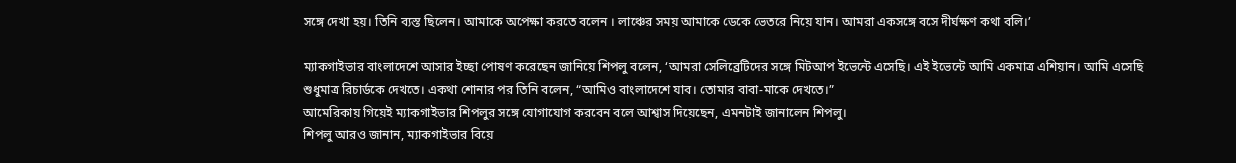সঙ্গে দেখা হয়। তিনি ব্যস্ত ছিলেন। আমাকে অপেক্ষা করতে বলেন । লাঞ্চের সময় আমাকে ডেকে ভেতরে নিয়ে যান। আমরা একসঙ্গে বসে দীর্ঘক্ষণ কথা বলি।’

ম্যাকগাইভার বাংলাদেশে আসার ইচ্ছা পোষণ করেছেন জানিয়ে শিপলু বলেন, ‘আমরা সেলিব্রেটিদের সঙ্গে মিটআপ ইভেন্টে এসেছি। এই ইভেন্টে আমি একমাত্র এশিয়ান। আমি এসেছি শুধুমাত্র রিচার্ডকে দেখতে। একথা শোনার পর তিনি বলেন, “আমিও বাংলাদেশে যাব। তোমার বাবা-মাকে দেখতে।”
আমেরিকায় গিয়েই ম্যাকগাইভার শিপলুর সঙ্গে যোগাযোগ করবেন বলে আশ্বাস দিয়েছেন, এমনটাই জানালেন শিপলু।
শিপলু আরও জানান, ম্যাকগাইভার বিয়ে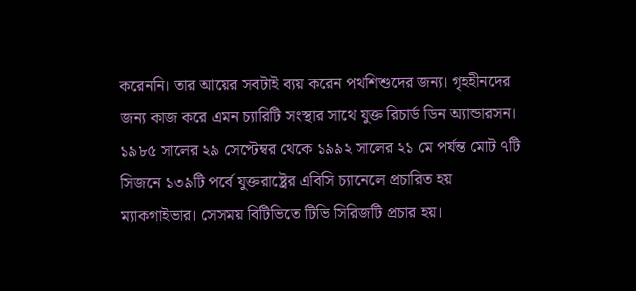করেননি। তার আয়ের সবটাই ব্যয় করেন পথশিশুদের জন্য। গৃহহীনদের জন্য কাজ করে এমন চ্যারিটি সংস্থার সাথে যুক্ত রিচার্ড ডিন অ্যান্ডারসন।
১৯৮৫ সালের ২৯ সেপ্টেম্বর থেকে ১৯৯২ সালের ২১ মে পর্যন্ত মোট ৭টি সিজনে ১৩৯টি পর্বে যুক্তরাষ্ট্রের এবিসি চ্যানেলে প্রচারিত হয় ম্যাকগাইভার। সেসময় বিটিভিতে টিভি সিরিজটি প্রচার হয়।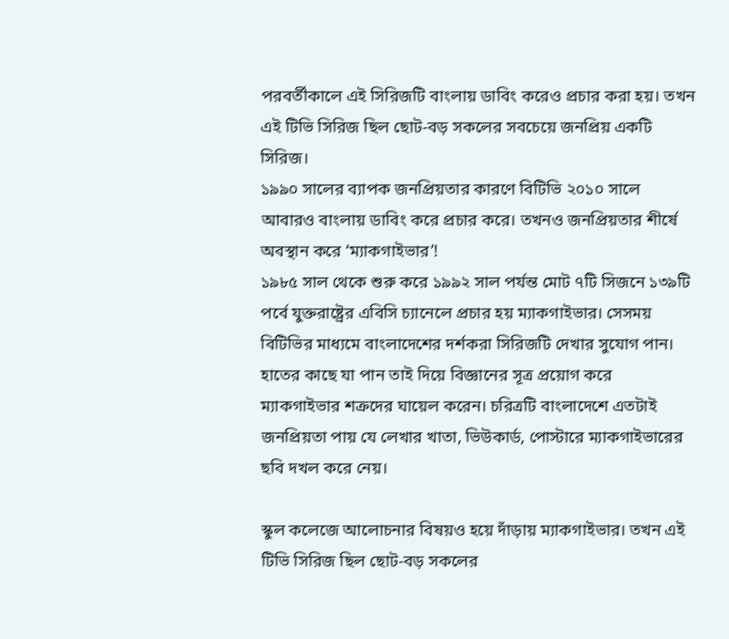পরবর্তীকালে এই সিরিজটি বাংলায় ডাবিং করেও প্রচার করা হয়। তখন এই টিভি সিরিজ ছিল ছোট-বড় সকলের সবচেয়ে জনপ্রিয় একটি সিরিজ।
১৯৯০ সালের ব্যাপক জনপ্রিয়তার কারণে বিটিভি ২০১০ সালে আবারও বাংলায় ডাবিং করে প্রচার করে। তখনও জনপ্রিয়তার শীর্ষে অবস্থান করে ‘ম্যাকগাইভার’!
১৯৮৫ সাল থেকে শুরু করে ১৯৯২ সাল পর্যন্ত মোট ৭টি সিজনে ১৩৯টি পর্বে যুক্তরাষ্ট্রের এবিসি চ্যানেলে প্রচার হয় ম্যাকগাইভার। সেসময় বিটিভির মাধ্যমে বাংলাদেশের দর্শকরা সিরিজটি দেখার সুযোগ পান। হাতের কাছে যা পান তাই দিয়ে বিজ্ঞানের সূত্র প্রয়োগ করে ম্যাকগাইভার শক্রদের ঘায়েল করেন। চরিত্রটি বাংলাদেশে এতটাই জনপ্রিয়তা পায় যে লেখার খাতা, ভিউকার্ড, পোস্টারে ম্যাকগাইভারের ছবি দখল করে নেয়।

স্কুল কলেজে আলোচনার বিষয়ও হয়ে দাঁড়ায় ম্যাকগাইভার। তখন এই টিভি সিরিজ ছিল ছোট-বড় সকলের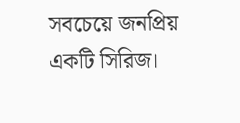সবচেয়ে জনপ্রিয় একটি সিরিজ।